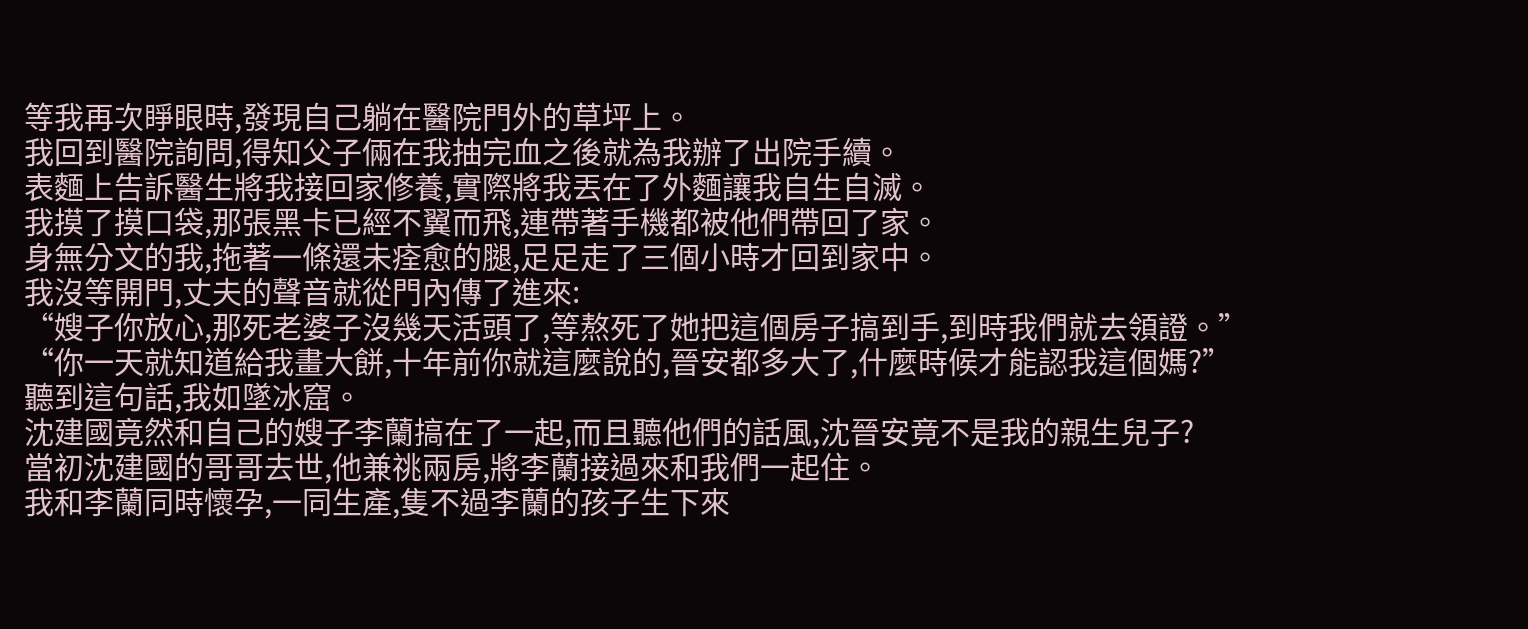等我再次睜眼時,發現自己躺在醫院門外的草坪上。
我回到醫院詢問,得知父子倆在我抽完血之後就為我辦了出院手續。
表麵上告訴醫生將我接回家修養,實際將我丟在了外麵讓我自生自滅。
我摸了摸口袋,那張黑卡已經不翼而飛,連帶著手機都被他們帶回了家。
身無分文的我,拖著一條還未痊愈的腿,足足走了三個小時才回到家中。
我沒等開門,丈夫的聲音就從門內傳了進來:
“嫂子你放心,那死老婆子沒幾天活頭了,等熬死了她把這個房子搞到手,到時我們就去領證。”
“你一天就知道給我畫大餅,十年前你就這麼說的,晉安都多大了,什麼時候才能認我這個媽?”
聽到這句話,我如墜冰窟。
沈建國竟然和自己的嫂子李蘭搞在了一起,而且聽他們的話風,沈晉安竟不是我的親生兒子?
當初沈建國的哥哥去世,他兼祧兩房,將李蘭接過來和我們一起住。
我和李蘭同時懷孕,一同生產,隻不過李蘭的孩子生下來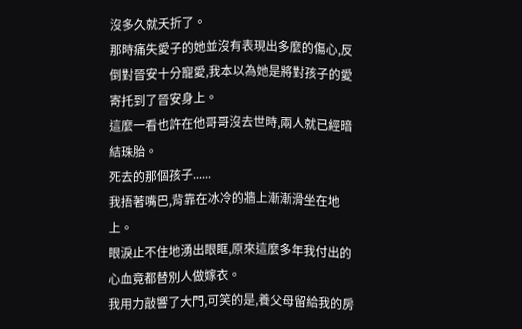沒多久就夭折了。
那時痛失愛子的她並沒有表現出多麼的傷心,反倒對晉安十分寵愛,我本以為她是將對孩子的愛寄托到了晉安身上。
這麼一看也許在他哥哥沒去世時,兩人就已經暗結珠胎。
死去的那個孩子......
我捂著嘴巴,背靠在冰冷的牆上漸漸滑坐在地上。
眼淚止不住地湧出眼眶,原來這麼多年我付出的心血竟都替別人做嫁衣。
我用力敲響了大門,可笑的是,養父母留給我的房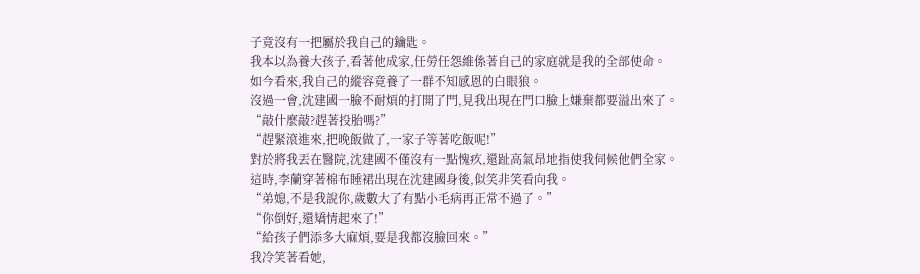子竟沒有一把屬於我自己的鑰匙。
我本以為養大孩子,看著他成家,任勞任怨維係著自己的家庭就是我的全部使命。
如今看來,我自己的縱容竟養了一群不知感恩的白眼狼。
沒過一會,沈建國一臉不耐煩的打開了門,見我出現在門口臉上嫌棄都要溢出來了。
“敲什麼敲?趕著投胎嗎?”
“趕緊滾進來,把晚飯做了,一家子等著吃飯呢!”
對於將我丟在醫院,沈建國不僅沒有一點愧疚,還趾高氣昂地指使我伺候他們全家。
這時,李蘭穿著棉布睡裙出現在沈建國身後,似笑非笑看向我。
“弟媳,不是我說你,歲數大了有點小毛病再正常不過了。”
“你倒好,還矯情起來了!”
“給孩子們添多大麻煩,要是我都沒臉回來。”
我冷笑著看她,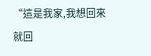“這是我家,我想回來就回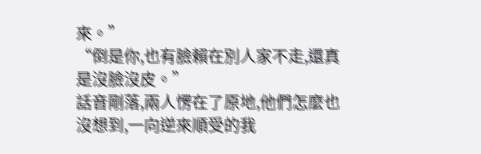來。”
“倒是你,也有臉賴在別人家不走,還真是沒臉沒皮。”
話音剛落,兩人愣在了原地,他們怎麼也沒想到,一向逆來順受的我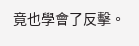竟也學會了反擊。